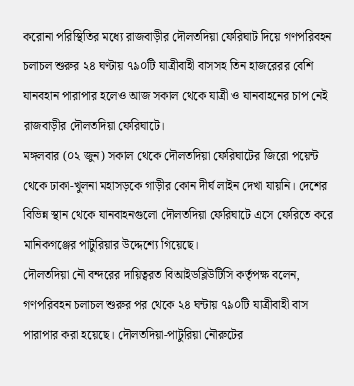করোনা পরিস্থিতির মধ্যে রাজবাড়ীর দৌলতদিয়া ফেরিঘাট দিয়ে গণপরিবহন চলাচল শুরুর ২৪ ঘণ্টায় ৭৯০টি যাত্রীবাহী বাসসহ তিন হাজরেরর বেশি যানবহান পারাপার হলেও আজ সকাল থেকে যাত্রী ও যানবাহনের চাপ নেই রাজবাড়ীর দৌলতদিয়া ফেরিঘাটে।
মঙ্গলবার (০২ জুন) সকাল থেকে দৌলতদিয়া ফেরিঘাটের জিরো পয়েন্ট থেকে ঢাকা-খুলনা মহাসড়কে গাড়ীর কোন দীর্ঘ লাইন দেখা যায়নি। দেশের বিভিন্ন স্থান থেকে যানবাহনগুলো দৌলতদিয়া ফেরিঘাটে এসে ফেরিতে করে মানিকগঞ্জের পাটুরিয়ার উদ্দেশ্যে গিয়েছে।
দৌলতদিয়া নৌ বন্দরের দায়িত্বরত বিআইডব্লিউটিসি কর্তৃপক্ষ বলেন, গণপরিবহন চলাচল শুরুর পর থেকে ২৪ ঘন্টায় ৭৯০টি যাত্রীবাহী বাস পারাপার করা হয়েছে। দৌলতদিয়া-পাটুরিয়া নৌরুটের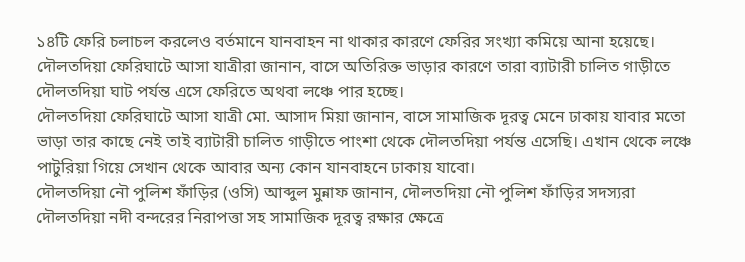১৪টি ফেরি চলাচল করলেও বর্তমানে যানবাহন না থাকার কারণে ফেরির সংখ্যা কমিয়ে আনা হয়েছে।
দৌলতদিয়া ফেরিঘাটে আসা যাত্রীরা জানান, বাসে অতিরিক্ত ভাড়ার কারণে তারা ব্যাটারী চালিত গাড়ীতে দৌলতদিয়া ঘাট পর্যন্ত এসে ফেরিতে অথবা লঞ্চে পার হচ্ছে।
দৌলতদিয়া ফেরিঘাটে আসা যাত্রী মো. আসাদ মিয়া জানান, বাসে সামাজিক দূরত্ব মেনে ঢাকায় যাবার মতো ভাড়া তার কাছে নেই তাই ব্যাটারী চালিত গাড়ীতে পাংশা থেকে দৌলতদিয়া পর্যন্ত এসেছি। এখান থেকে লঞ্চে পাটুরিয়া গিয়ে সেখান থেকে আবার অন্য কোন যানবাহনে ঢাকায় যাবো।
দৌলতদিয়া নৌ পুলিশ ফাঁড়ির (ওসি) আব্দুল মুন্নাফ জানান, দৌলতদিয়া নৌ পুলিশ ফাঁড়ির সদস্যরা দৌলতদিয়া নদী বন্দরের নিরাপত্তা সহ সামাজিক দূরত্ব রক্ষার ক্ষেত্রে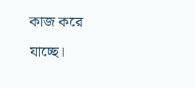কাজ করে যাচ্ছে।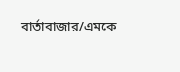বার্তাবাজার/এমকে